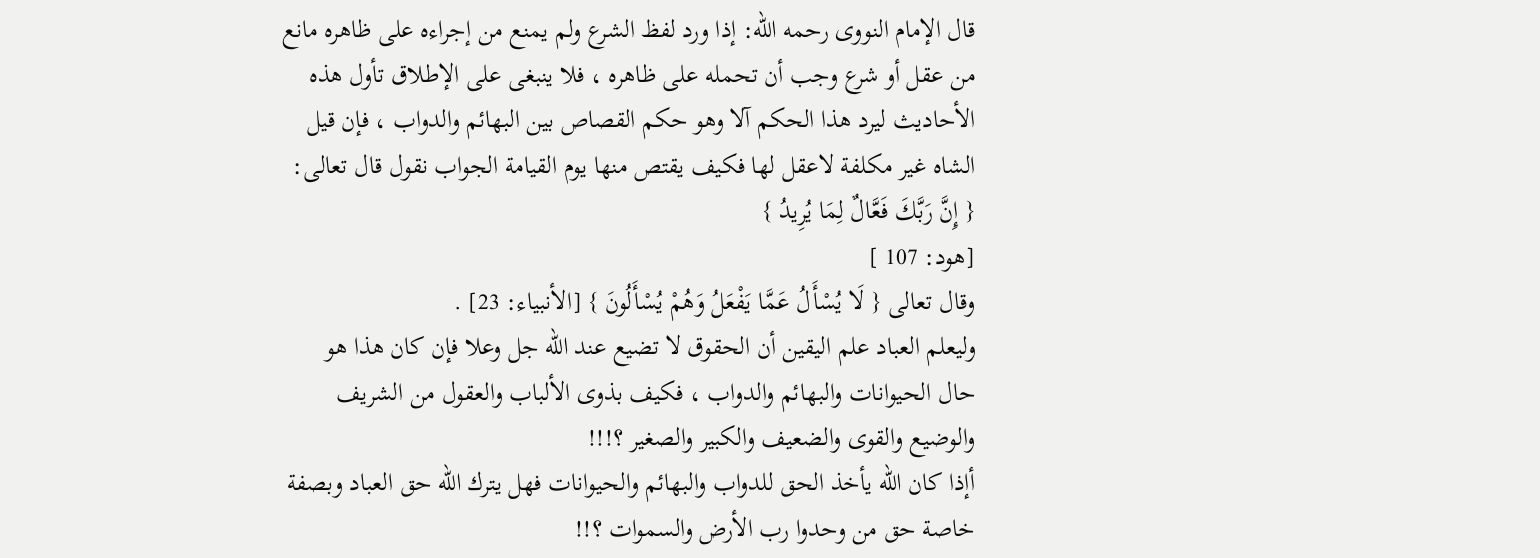قال الإمام النووى رحمه الله: إذا ورد لفظ الشرع ولم يمنع من إجراءه على ظاهره مانع من عقل أو شرع وجب أن تحمله على ظاهره ، فلا ينبغى على الإطلاق تأول هذه الأحاديث ليرد هذا الحكم آلا وهو حكم القصاص بين البهائم والدواب ، فإن قيل الشاه غير مكلفة لاعقل لها فكيف يقتص منها يوم القيامة الجواب نقول قال تعالى: { إِنَّ رَبَّكَ فَعَّالٌ لِمَا يُرِيدُ }
[هود: 107 ]
وقال تعالى { لَا يُسْأَلُ عَمَّا يَفْعَلُ وَهُمْ يُسْأَلُونَ } [الأنبياء: 23] .
وليعلم العباد علم اليقين أن الحقوق لا تضيع عند الله جل وعلا فإن كان هذا هو حال الحيوانات والبهائم والدواب ، فكيف بذوى الألباب والعقول من الشريف والوضيع والقوى والضعيف والكبير والصغير ؟!!!
أإذا كان الله يأخذ الحق للدواب والبهائم والحيوانات فهل يترك الله حق العباد وبصفة خاصة حق من وحدوا رب الأرض والسموات ؟!!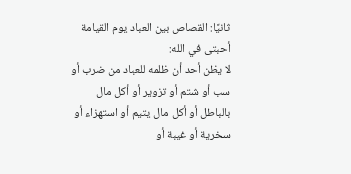ثانيًا: القصاص بين العباد يوم القيامة
أحبتى في الله:
لا يظن أحد أن ظلمه للعباد من ضرب أو سب أو شتم أو تزوير أو أكل مال بالباطل أو أكل مال يتيم أو استهزاء أو سخرية أو غيبة أو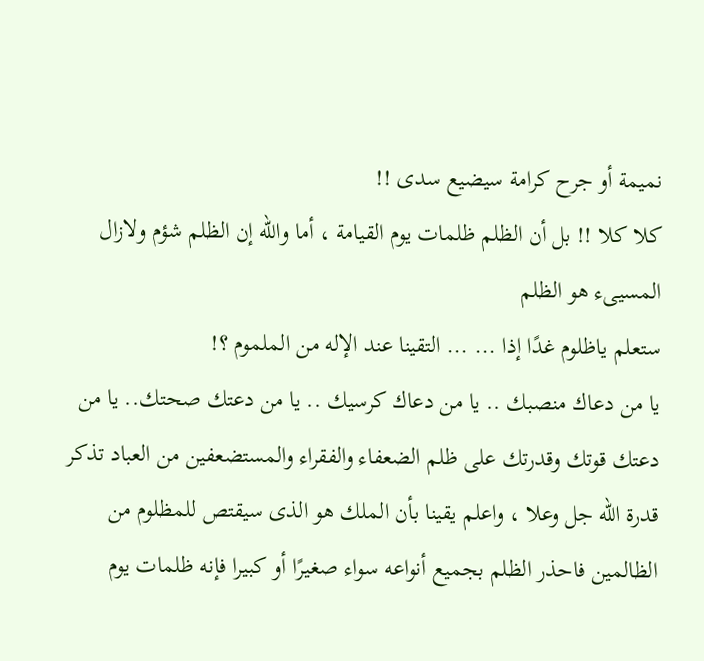نميمة أو جرح كرامة سيضيع سدى !!
كلا كلا !! بل أن الظلم ظلمات يوم القيامة ، أما والله إن الظلم شؤم ولازال المسيىء هو الظلم
ستعلم ياظلوم غدًا إذا ... ... التقينا عند الإله من الملموم ؟!
يا من دعاك منصبك .. يا من دعاك كرسيك .. يا من دعتك صحتك.. يا من دعتك قوتك وقدرتك على ظلم الضعفاء والفقراء والمستضعفين من العباد تذكر قدرة الله جل وعلا ، واعلم يقينا بأن الملك هو الذى سيقتص للمظلوم من الظالمين فاحذر الظلم بجميع أنواعه سواء صغيرًا أو كبيرا فإنه ظلمات يوم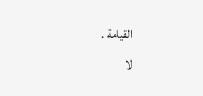القيامة .
لا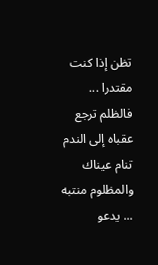تظن إذا كنت مقتدرا ... فالظلم ترجع عقباه إلى الندم
تنام عيناك والمظلوم منتبه ... يدعو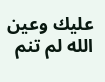عليك وعين الله لم تنم